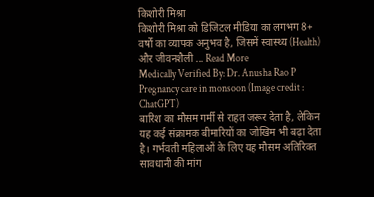किशोरी मिश्रा
किशोरी मिश्रा को डिजिटल मीडिया का लगभग 8+ वर्षों का व्यापक अनुभव है, जिसमें स्वास्थ्य (Health) और जीवनशैली ... Read More
Medically Verified By: Dr. Anusha Rao P
Pregnancy care in monsoon (Image credit : ChatGPT)
बारिश का मौसम गर्मी से राहत जरूर देता है, लेकिन यह कई संक्रामक बीमारियों का जोखिम भी बढ़ा देता है। गर्भवती महिलाओं के लिए यह मौसम अतिरिक्त सावधानी की मांग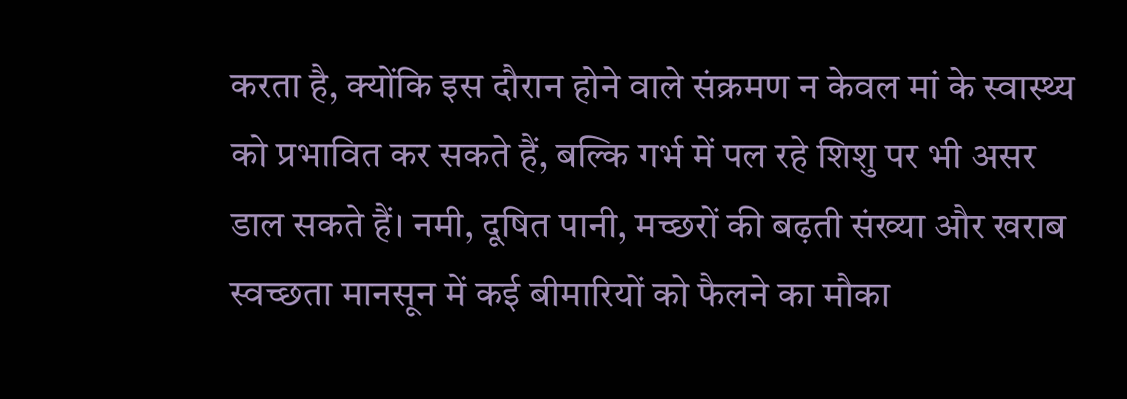करता है, क्योंकि इस दौरान होने वाले संक्रमण न केवल मां के स्वास्थ्य को प्रभावित कर सकते हैं, बल्कि गर्भ में पल रहे शिशु पर भी असर डाल सकते हैं। नमी, दूषित पानी, मच्छरों की बढ़ती संख्या और खराब स्वच्छता मानसून में कई बीमारियों को फैलने का मौका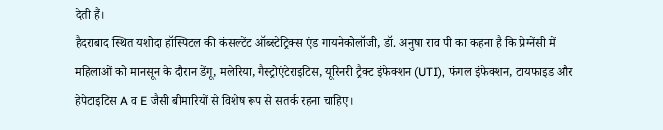देती हैं।
हैदराबाद स्थित यशोदा हॉस्पिटल की कंसल्टेंट ऑब्स्टेट्रिक्स एंड गायनेकोलॉजी, डॉ. अनुषा राव पी का कहना है कि प्रेग्नेंसी में महिलाओं को मानसून के दौरान डेंगू, मलेरिया, गैस्ट्रोएंटेराइटिस, यूरिनरी ट्रैक्ट इंफेक्शन (UTI), फंगल इंफेक्शन, टायफाइड और हेपेटाइटिस A व E जैसी बीमारियों से विशेष रूप से सतर्क रहना चाहिए।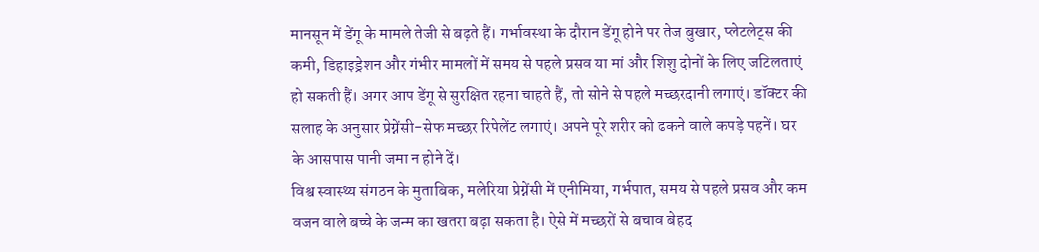मानसून में डेंगू के मामले तेजी से बढ़ते हैं। गर्भावस्था के दौरान डेंगू होने पर तेज बुखार, प्लेटलेट्स की कमी, डिहाइड्रेशन और गंभीर मामलों में समय से पहले प्रसव या मां और शिशु दोनों के लिए जटिलताएं हो सकती हैं। अगर आप डेंगू से सुरक्षित रहना चाहते हैं, तो सोने से पहले मच्छरदानी लगाएं। डॉक्टर की सलाह के अनुसार प्रेग्नेंसी-सेफ मच्छर रिपेलेंट लगाएं। अपने पूरे शरीर को ढकने वाले कपड़े पहनें। घर के आसपास पानी जमा न होने दें।
विश्व स्वास्थ्य संगठन के मुताबिक, मलेरिया प्रेग्नेंसी में एनीमिया, गर्भपात, समय से पहले प्रसव और कम वजन वाले बच्चे के जन्म का खतरा बढ़ा सकता है। ऐसे में मच्छरों से बचाव बेहद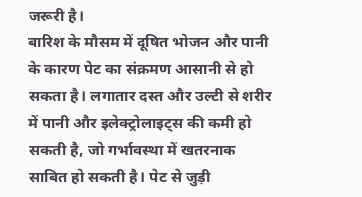जरूरी है।
बारिश के मौसम में दूषित भोजन और पानी के कारण पेट का संक्रमण आसानी से हो सकता है। लगातार दस्त और उल्टी से शरीर में पानी और इलेक्ट्रोलाइट्स की कमी हो सकती है, जो गर्भावस्था में खतरनाक साबित हो सकती है। पेट से जुड़ी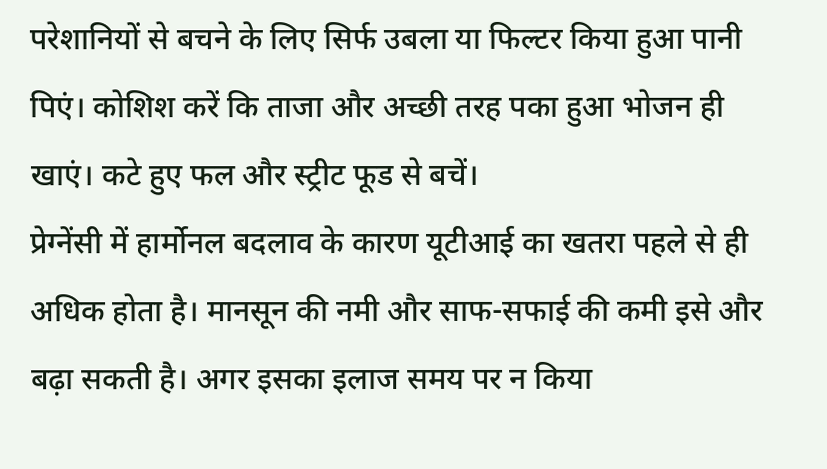परेशानियों से बचने के लिए सिर्फ उबला या फिल्टर किया हुआ पानी पिएं। कोशिश करें कि ताजा और अच्छी तरह पका हुआ भोजन ही खाएं। कटे हुए फल और स्ट्रीट फूड से बचें।
प्रेग्नेंसी में हार्मोनल बदलाव के कारण यूटीआई का खतरा पहले से ही अधिक होता है। मानसून की नमी और साफ-सफाई की कमी इसे और बढ़ा सकती है। अगर इसका इलाज समय पर न किया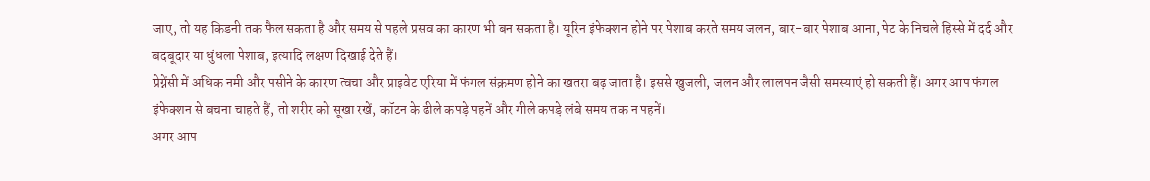जाए, तो यह किडनी तक फैल सकता है और समय से पहले प्रसव का कारण भी बन सकता है। यूरिन इंफेक्शन होने पर पेशाब करते समय जलन, बार-बार पेशाब आना, पेट के निचले हिस्से में दर्द और बदबूदार या धुंधला पेशाब, इत्यादि लक्षण दिखाई देते हैं।
प्रेग्नेंसी में अधिक नमी और पसीने के कारण त्वचा और प्राइवेट एरिया में फंगल संक्रमण होने का खतरा बढ़ जाता है। इससे खुजली, जलन और लालपन जैसी समस्याएं हो सकती हैं। अगर आप फंगल इंफेक्शन से बचना चाहते हैं, तो शरीर को सूखा रखें, कॉटन के ढीले कपड़े पहनें और गीले कपड़े लंबे समय तक न पहनें।
अगर आप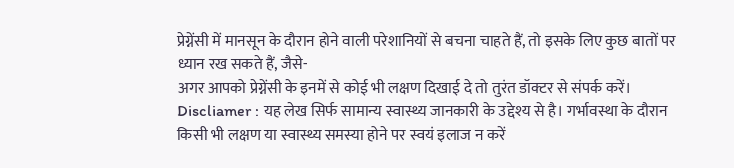प्रेग्नेंसी में मानसून के दौरान होने वाली परेशानियों से बचना चाहते हैं, तो इसके लिए कुछ बातों पर ध्यान रख सकते हैं, जैसे-
अगर आपको प्रेग्नेंसी के इनमें से कोई भी लक्षण दिखाई दे तो तुरंत डॉक्टर से संपर्क करें।
Discliamer : यह लेख सिर्फ सामान्य स्वास्थ्य जानकारी के उद्देश्य से है। गर्भावस्था के दौरान किसी भी लक्षण या स्वास्थ्य समस्या होने पर स्वयं इलाज न करें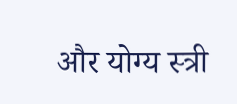और योग्य स्त्री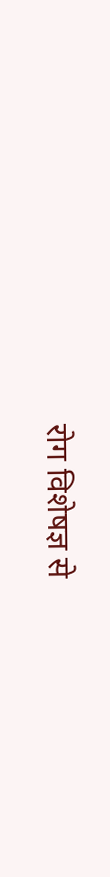रोग विशेषज्ञ से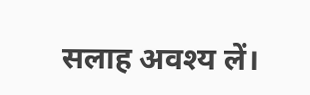सलाह अवश्य लें।